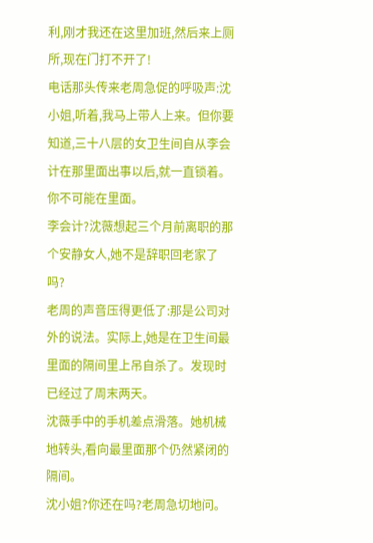利,刚才我还在这里加班,然后来上厕所,现在门打不开了!
电话那头传来老周急促的呼吸声:沈小姐,听着,我马上带人上来。但你要知道,三十八层的女卫生间自从李会计在那里面出事以后,就一直锁着。你不可能在里面。
李会计?沈薇想起三个月前离职的那个安静女人,她不是辞职回老家了吗?
老周的声音压得更低了:那是公司对外的说法。实际上,她是在卫生间最里面的隔间里上吊自杀了。发现时已经过了周末两天。
沈薇手中的手机差点滑落。她机械地转头,看向最里面那个仍然紧闭的隔间。
沈小姐?你还在吗?老周急切地问。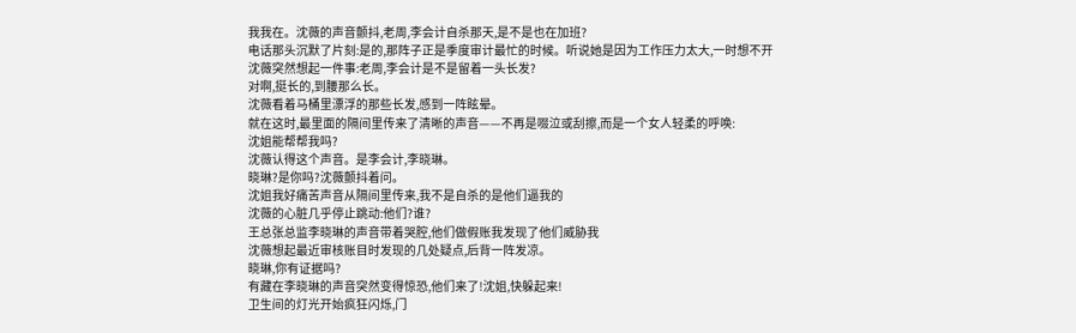我我在。沈薇的声音颤抖,老周,李会计自杀那天,是不是也在加班?
电话那头沉默了片刻:是的,那阵子正是季度审计最忙的时候。听说她是因为工作压力太大,一时想不开
沈薇突然想起一件事:老周,李会计是不是留着一头长发?
对啊,挺长的,到腰那么长。
沈薇看着马桶里漂浮的那些长发,感到一阵眩晕。
就在这时,最里面的隔间里传来了清晰的声音——不再是啜泣或刮擦,而是一个女人轻柔的呼唤:
沈姐能帮帮我吗?
沈薇认得这个声音。是李会计,李晓琳。
晓琳?是你吗?沈薇颤抖着问。
沈姐我好痛苦声音从隔间里传来,我不是自杀的是他们逼我的
沈薇的心脏几乎停止跳动:他们?谁?
王总张总监李晓琳的声音带着哭腔,他们做假账我发现了他们威胁我
沈薇想起最近审核账目时发现的几处疑点,后背一阵发凉。
晓琳,你有证据吗?
有藏在李晓琳的声音突然变得惊恐,他们来了!沈姐,快躲起来!
卫生间的灯光开始疯狂闪烁,门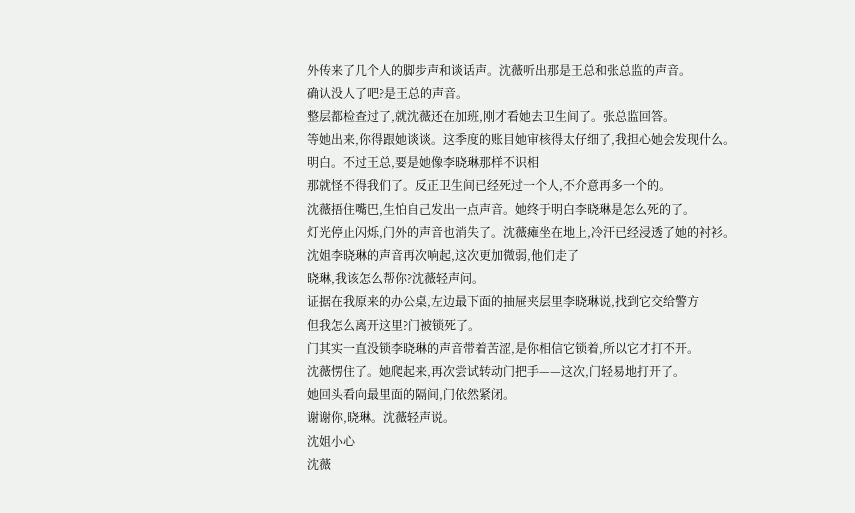外传来了几个人的脚步声和谈话声。沈薇听出那是王总和张总监的声音。
确认没人了吧?是王总的声音。
整层都检查过了,就沈薇还在加班,刚才看她去卫生间了。张总监回答。
等她出来,你得跟她谈谈。这季度的账目她审核得太仔细了,我担心她会发现什么。
明白。不过王总,要是她像李晓琳那样不识相
那就怪不得我们了。反正卫生间已经死过一个人,不介意再多一个的。
沈薇捂住嘴巴,生怕自己发出一点声音。她终于明白李晓琳是怎么死的了。
灯光停止闪烁,门外的声音也消失了。沈薇瘫坐在地上,冷汗已经浸透了她的衬衫。
沈姐李晓琳的声音再次响起,这次更加微弱,他们走了
晓琳,我该怎么帮你?沈薇轻声问。
证据在我原来的办公桌,左边最下面的抽屉夹层里李晓琳说,找到它交给警方
但我怎么离开这里?门被锁死了。
门其实一直没锁李晓琳的声音带着苦涩,是你相信它锁着,所以它才打不开。
沈薇愣住了。她爬起来,再次尝试转动门把手——这次,门轻易地打开了。
她回头看向最里面的隔间,门依然紧闭。
谢谢你,晓琳。沈薇轻声说。
沈姐小心
沈薇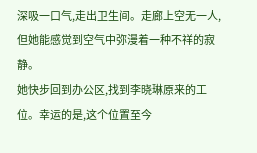深吸一口气,走出卫生间。走廊上空无一人,但她能感觉到空气中弥漫着一种不祥的寂静。
她快步回到办公区,找到李晓琳原来的工位。幸运的是,这个位置至今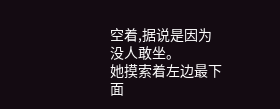空着,据说是因为没人敢坐。
她摸索着左边最下面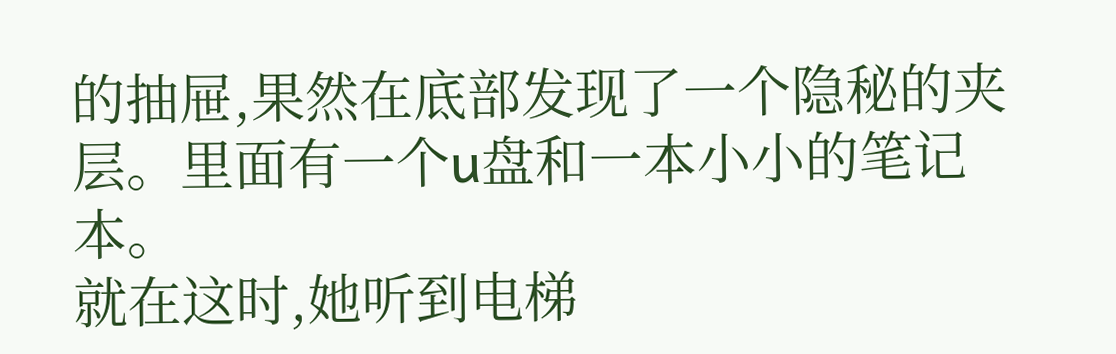的抽屉,果然在底部发现了一个隐秘的夹层。里面有一个u盘和一本小小的笔记本。
就在这时,她听到电梯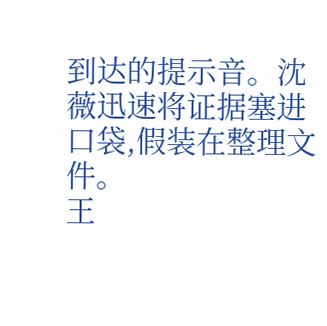到达的提示音。沈薇迅速将证据塞进口袋,假装在整理文件。
王